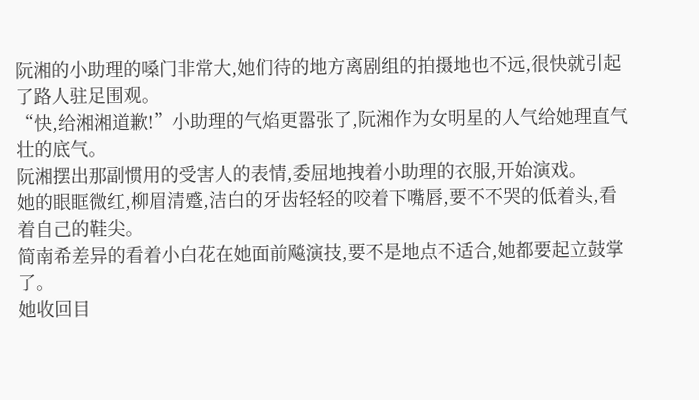阮湘的小助理的嗓门非常大,她们待的地方离剧组的拍摄地也不远,很快就引起了路人驻足围观。
“快,给湘湘道歉!”小助理的气焰更嚣张了,阮湘作为女明星的人气给她理直气壮的底气。
阮湘摆出那副惯用的受害人的表情,委屈地拽着小助理的衣服,开始演戏。
她的眼眶微红,柳眉清蹙,洁白的牙齿轻轻的咬着下嘴唇,要不不哭的低着头,看着自己的鞋尖。
简南希差异的看着小白花在她面前飚演技,要不是地点不适合,她都要起立鼓掌了。
她收回目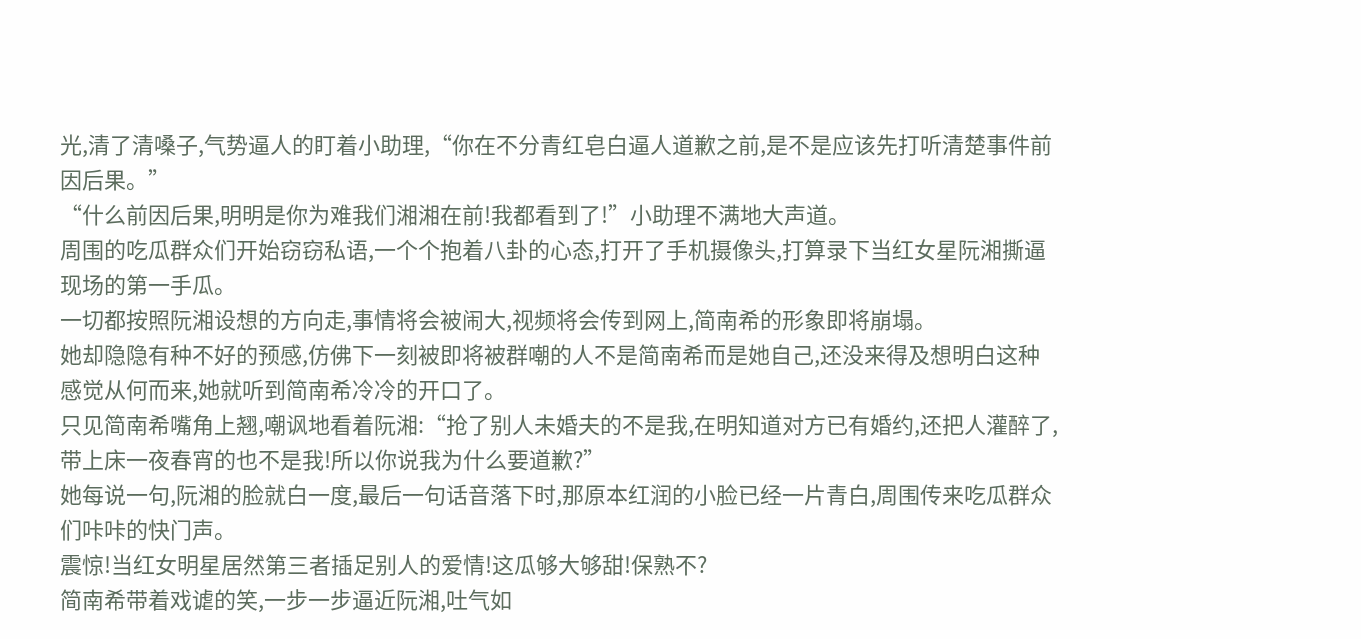光,清了清嗓子,气势逼人的盯着小助理,“你在不分青红皂白逼人道歉之前,是不是应该先打听清楚事件前因后果。”
“什么前因后果,明明是你为难我们湘湘在前!我都看到了!”小助理不满地大声道。
周围的吃瓜群众们开始窃窃私语,一个个抱着八卦的心态,打开了手机摄像头,打算录下当红女星阮湘撕逼现场的第一手瓜。
一切都按照阮湘设想的方向走,事情将会被闹大,视频将会传到网上,简南希的形象即将崩塌。
她却隐隐有种不好的预感,仿佛下一刻被即将被群嘲的人不是简南希而是她自己,还没来得及想明白这种感觉从何而来,她就听到简南希冷冷的开口了。
只见简南希嘴角上翘,嘲讽地看着阮湘:“抢了别人未婚夫的不是我,在明知道对方已有婚约,还把人灌醉了,带上床一夜春宵的也不是我!所以你说我为什么要道歉?”
她每说一句,阮湘的脸就白一度,最后一句话音落下时,那原本红润的小脸已经一片青白,周围传来吃瓜群众们咔咔的快门声。
震惊!当红女明星居然第三者插足别人的爱情!这瓜够大够甜!保熟不?
简南希带着戏谑的笑,一步一步逼近阮湘,吐气如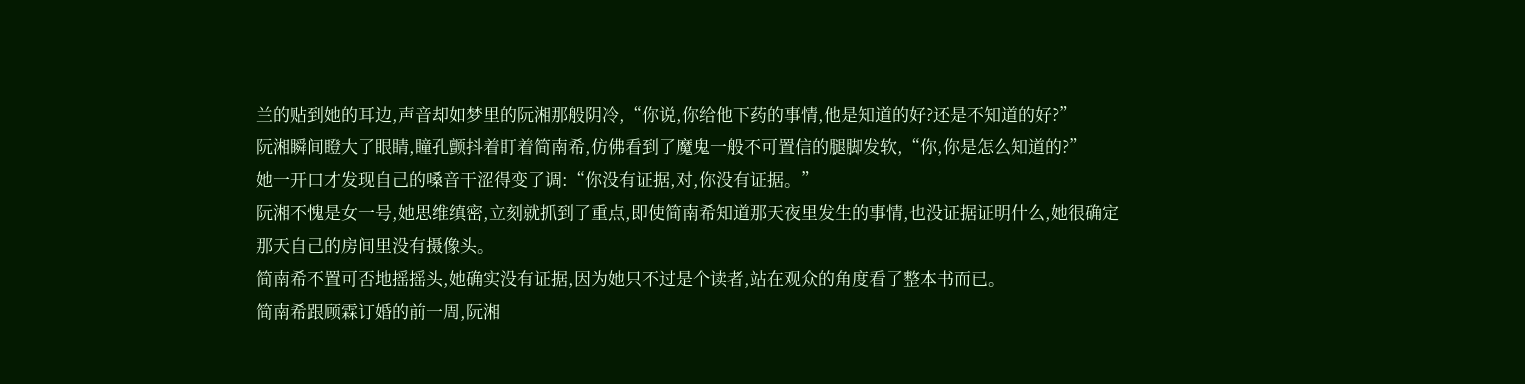兰的贴到她的耳边,声音却如梦里的阮湘那般阴冷,“你说,你给他下药的事情,他是知道的好?还是不知道的好?”
阮湘瞬间瞪大了眼睛,瞳孔颤抖着盯着简南希,仿佛看到了魔鬼一般不可置信的腿脚发软,“你,你是怎么知道的?”
她一开口才发现自己的嗓音干涩得变了调:“你没有证据,对,你没有证据。”
阮湘不愧是女一号,她思维缜密,立刻就抓到了重点,即使简南希知道那天夜里发生的事情,也没证据证明什么,她很确定那天自己的房间里没有摄像头。
简南希不置可否地摇摇头,她确实没有证据,因为她只不过是个读者,站在观众的角度看了整本书而已。
简南希跟顾霖订婚的前一周,阮湘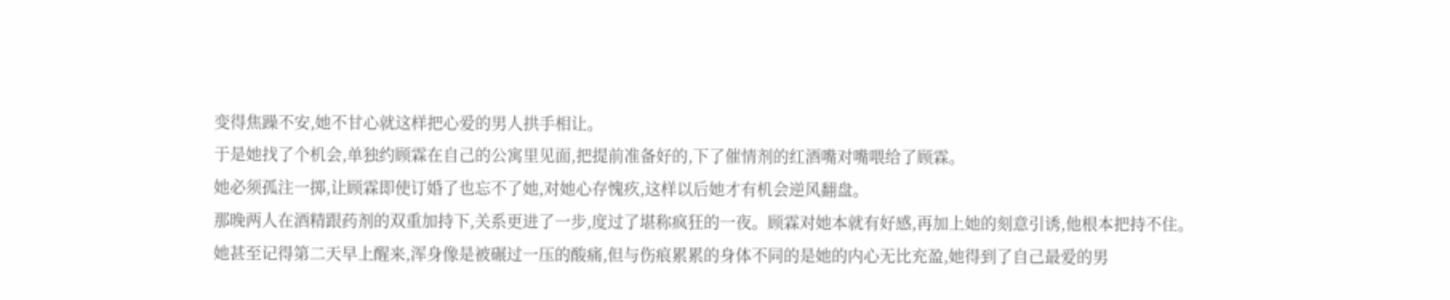变得焦躁不安,她不甘心就这样把心爱的男人拱手相让。
于是她找了个机会,单独约顾霖在自己的公寓里见面,把提前准备好的,下了催情剂的红酒嘴对嘴喂给了顾霖。
她必须孤注一掷,让顾霖即使订婚了也忘不了她,对她心存愧疚,这样以后她才有机会逆风翻盘。
那晚两人在酒精跟药剂的双重加持下,关系更进了一步,度过了堪称疯狂的一夜。顾霖对她本就有好感,再加上她的刻意引诱,他根本把持不住。
她甚至记得第二天早上醒来,浑身像是被碾过一压的酸痛,但与伤痕累累的身体不同的是她的内心无比充盈,她得到了自己最爱的男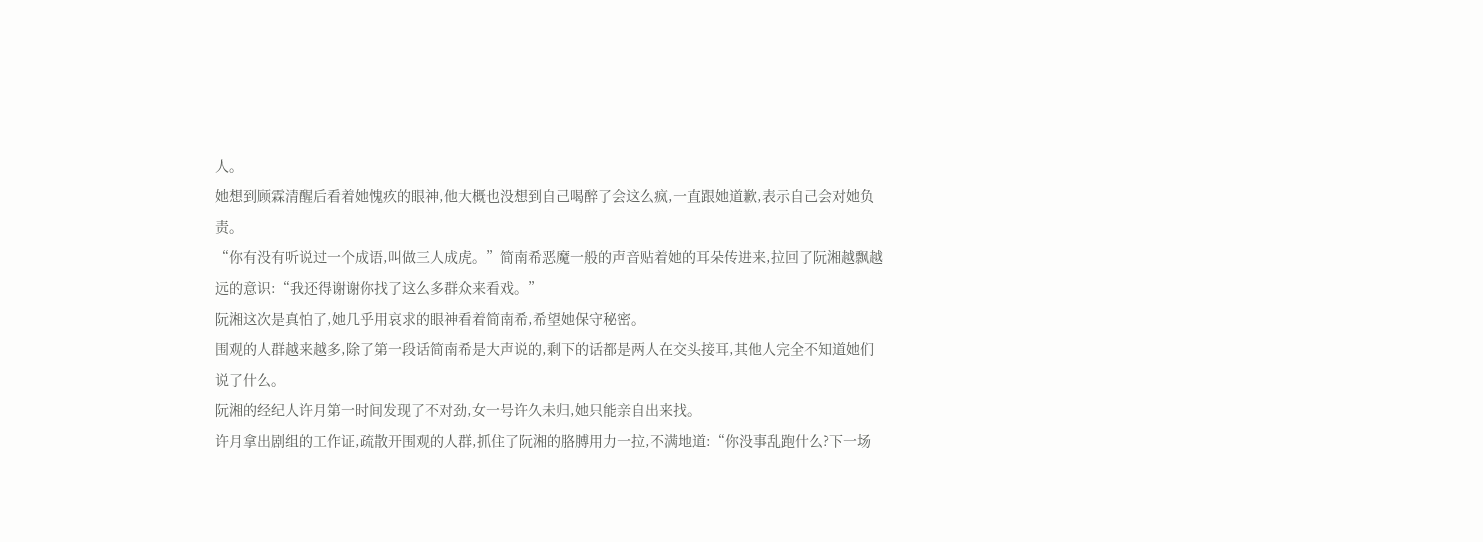人。
她想到顾霖清醒后看着她愧疚的眼神,他大概也没想到自己喝醉了会这么疯,一直跟她道歉,表示自己会对她负责。
“你有没有听说过一个成语,叫做三人成虎。”简南希恶魔一般的声音贴着她的耳朵传进来,拉回了阮湘越飘越远的意识:“我还得谢谢你找了这么多群众来看戏。”
阮湘这次是真怕了,她几乎用哀求的眼神看着简南希,希望她保守秘密。
围观的人群越来越多,除了第一段话简南希是大声说的,剩下的话都是两人在交头接耳,其他人完全不知道她们说了什么。
阮湘的经纪人许月第一时间发现了不对劲,女一号许久未归,她只能亲自出来找。
许月拿出剧组的工作证,疏散开围观的人群,抓住了阮湘的胳膊用力一拉,不满地道:“你没事乱跑什么?下一场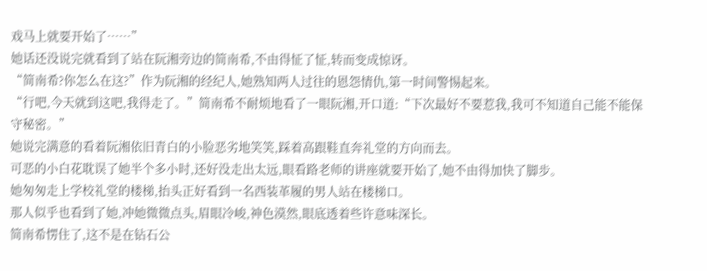戏马上就要开始了……”
她话还没说完就看到了站在阮湘旁边的简南希,不由得怔了怔,转而变成惊讶。
“简南希?你怎么在这?”作为阮湘的经纪人,她熟知两人过往的恩怨情仇,第一时间警惕起来。
“行吧,今天就到这吧,我得走了。”简南希不耐烦地看了一眼阮湘,开口道:“下次最好不要惹我,我可不知道自己能不能保守秘密。”
她说完满意的看着阮湘依旧青白的小脸恶劣地笑笑,踩着高跟鞋直奔礼堂的方向而去。
可恶的小白花耽误了她半个多小时,还好没走出太远,眼看路老师的讲座就要开始了,她不由得加快了脚步。
她匆匆走上学校礼堂的楼梯,抬头正好看到一名西装革履的男人站在楼梯口。
那人似乎也看到了她,冲她微微点头,眉眼冷峻,神色漠然,眼底透着些许意味深长。
简南希愣住了,这不是在钻石公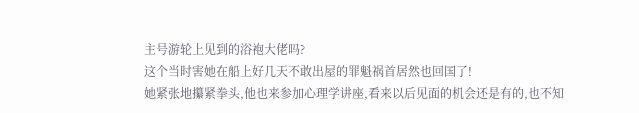主号游轮上见到的浴袍大佬吗?
这个当时害她在船上好几天不敢出屋的罪魁祸首居然也回国了!
她紧张地攥紧拳头,他也来参加心理学讲座,看来以后见面的机会还是有的,也不知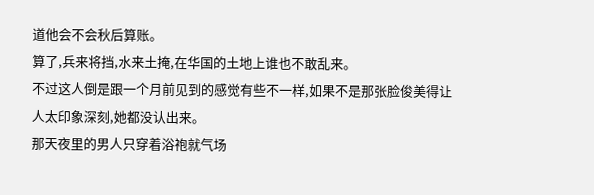道他会不会秋后算账。
算了,兵来将挡,水来土掩,在华国的土地上谁也不敢乱来。
不过这人倒是跟一个月前见到的感觉有些不一样,如果不是那张脸俊美得让人太印象深刻,她都没认出来。
那天夜里的男人只穿着浴袍就气场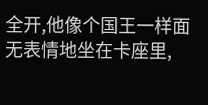全开,他像个国王一样面无表情地坐在卡座里,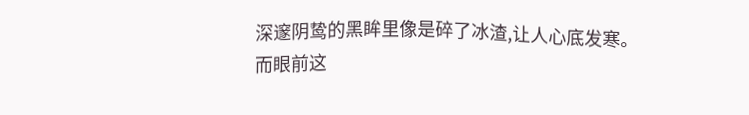深邃阴鸷的黑眸里像是碎了冰渣,让人心底发寒。
而眼前这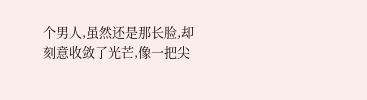个男人,虽然还是那长脸,却刻意收敛了光芒,像一把尖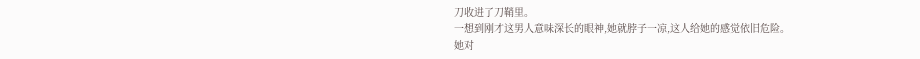刀收进了刀鞘里。
一想到刚才这男人意味深长的眼神,她就脖子一凉,这人给她的感觉依旧危险。
她对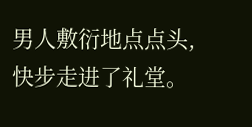男人敷衍地点点头,快步走进了礼堂。